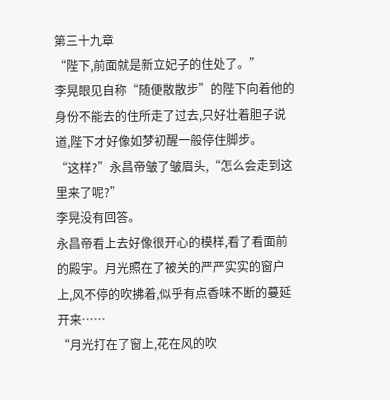第三十九章
“陛下,前面就是新立妃子的住处了。”
李晃眼见自称“随便散散步”的陛下向着他的身份不能去的住所走了过去,只好壮着胆子说道,陛下才好像如梦初醒一般停住脚步。
“这样?”永昌帝皱了皱眉头,“怎么会走到这里来了呢?”
李晃没有回答。
永昌帝看上去好像很开心的模样,看了看面前的殿宇。月光照在了被关的严严实实的窗户上,风不停的吹拂着,似乎有点香味不断的蔓延开来……
“月光打在了窗上,花在风的吹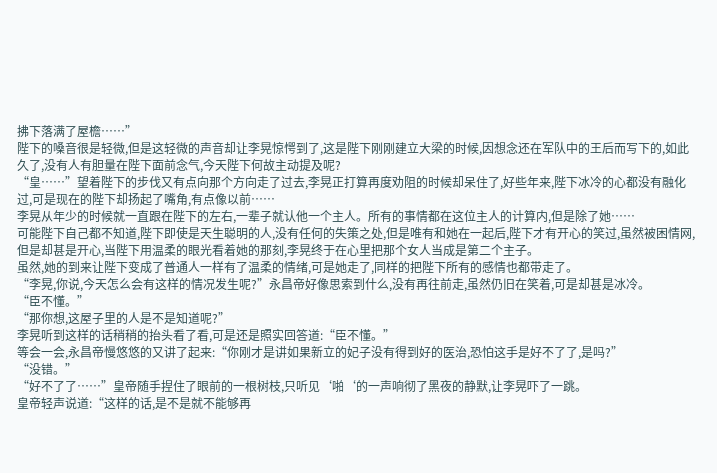拂下落满了屋檐……”
陛下的嗓音很是轻微,但是这轻微的声音却让李晃惊愕到了,这是陛下刚刚建立大梁的时候,因想念还在军队中的王后而写下的,如此久了,没有人有胆量在陛下面前念气,今天陛下何故主动提及呢?
“皇……”望着陛下的步伐又有点向那个方向走了过去,李晃正打算再度劝阻的时候却呆住了,好些年来,陛下冰冷的心都没有融化过,可是现在的陛下却扬起了嘴角,有点像以前……
李晃从年少的时候就一直跟在陛下的左右,一辈子就认他一个主人。所有的事情都在这位主人的计算内,但是除了她……
可能陛下自己都不知道,陛下即使是天生聪明的人,没有任何的失策之处,但是唯有和她在一起后,陛下才有开心的笑过,虽然被困情网,但是却甚是开心,当陛下用温柔的眼光看着她的那刻,李晃终于在心里把那个女人当成是第二个主子。
虽然,她的到来让陛下变成了普通人一样有了温柔的情绪,可是她走了,同样的把陛下所有的感情也都带走了。
“李晃,你说,今天怎么会有这样的情况发生呢?”永昌帝好像思索到什么,没有再往前走,虽然仍旧在笑着,可是却甚是冰冷。
“臣不懂。”
“那你想,这屋子里的人是不是知道呢?”
李晃听到这样的话稍稍的抬头看了看,可是还是照实回答道:“臣不懂。”
等会一会,永昌帝慢悠悠的又讲了起来:“你刚才是讲如果新立的妃子没有得到好的医治,恐怕这手是好不了了,是吗?”
“没错。”
“好不了了……”皇帝随手捏住了眼前的一根树枝,只听见‘啪‘的一声响彻了黑夜的静默,让李晃吓了一跳。
皇帝轻声说道:“这样的话,是不是就不能够再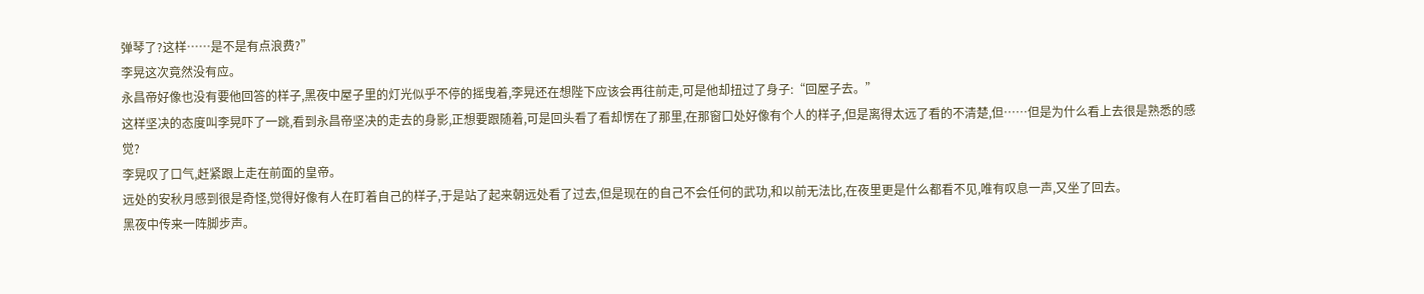弹琴了?这样……是不是有点浪费?”
李晃这次竟然没有应。
永昌帝好像也没有要他回答的样子,黑夜中屋子里的灯光似乎不停的摇曳着,李晃还在想陛下应该会再往前走,可是他却扭过了身子:“回屋子去。”
这样坚决的态度叫李晃吓了一跳,看到永昌帝坚决的走去的身影,正想要跟随着,可是回头看了看却愣在了那里,在那窗口处好像有个人的样子,但是离得太远了看的不清楚,但……但是为什么看上去很是熟悉的感觉?
李晃叹了口气,赶紧跟上走在前面的皇帝。
远处的安秋月感到很是奇怪,觉得好像有人在盯着自己的样子,于是站了起来朝远处看了过去,但是现在的自己不会任何的武功,和以前无法比,在夜里更是什么都看不见,唯有叹息一声,又坐了回去。
黑夜中传来一阵脚步声。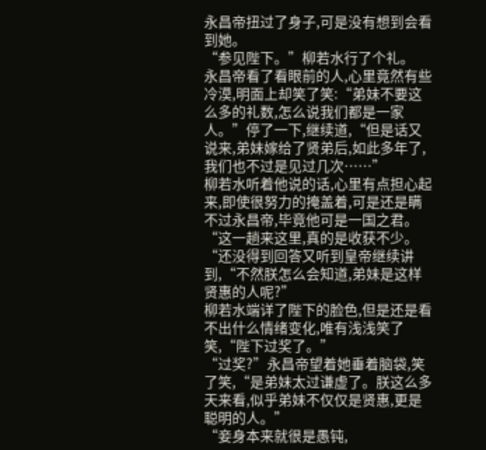永昌帝扭过了身子,可是没有想到会看到她。
“参见陛下。”柳若水行了个礼。
永昌帝看了看眼前的人,心里竟然有些冷漠,明面上却笑了笑:“弟妹不要这么多的礼数,怎么说我们都是一家人。”停了一下,继续道,“但是话又说来,弟妹嫁给了贤弟后,如此多年了,我们也不过是见过几次……”
柳若水听着他说的话,心里有点担心起来,即使很努力的掩盖着,可是还是瞒不过永昌帝,毕竟他可是一国之君。
“这一趟来这里,真的是收获不少。“还没得到回答又听到皇帝继续讲到,“不然朕怎么会知道,弟妹是这样贤惠的人呢?”
柳若水端详了陛下的脸色,但是还是看不出什么情绪变化,唯有浅浅笑了笑,“陛下过奖了。”
“过奖?”永昌帝望着她垂着脑袋,笑了笑,“是弟妹太过谦虚了。朕这么多天来看,似乎弟妹不仅仅是贤惠,更是聪明的人。”
“妾身本来就很是愚钝,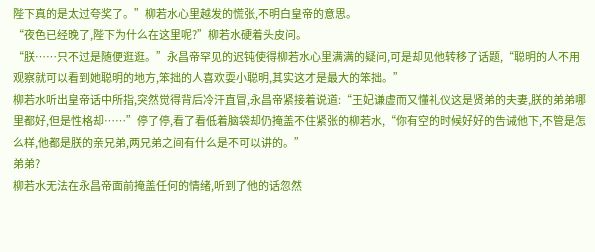陛下真的是太过夸奖了。”柳若水心里越发的慌张,不明白皇帝的意思。
“夜色已经晚了,陛下为什么在这里呢?”柳若水硬着头皮问。
“朕……只不过是随便逛逛。”永昌帝罕见的迟钝使得柳若水心里满满的疑问,可是却见他转移了话题,“聪明的人不用观察就可以看到她聪明的地方,笨拙的人喜欢耍小聪明,其实这才是最大的笨拙。”
柳若水听出皇帝话中所指,突然觉得背后冷汗直冒,永昌帝紧接着说道:“王妃谦虚而又懂礼仪这是贤弟的夫妻,朕的弟弟哪里都好,但是性格却……”停了停,看了看低着脑袋却仍掩盖不住紧张的柳若水,“你有空的时候好好的告诫他下,不管是怎么样,他都是朕的亲兄弟,两兄弟之间有什么是不可以讲的。”
弟弟?
柳若水无法在永昌帝面前掩盖任何的情绪,听到了他的话忽然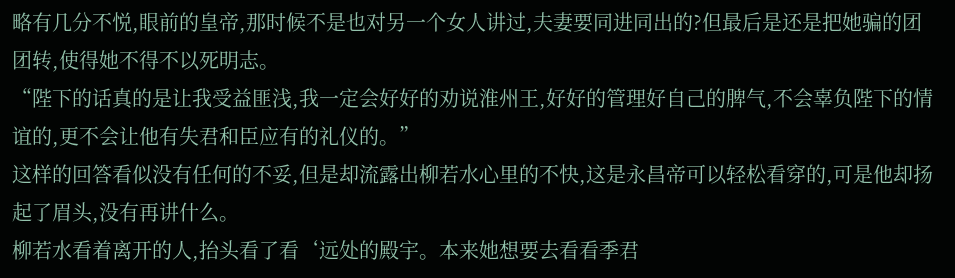略有几分不悦,眼前的皇帝,那时候不是也对另一个女人讲过,夫妻要同进同出的?但最后是还是把她骗的团团转,使得她不得不以死明志。
“陛下的话真的是让我受益匪浅,我一定会好好的劝说淮州王,好好的管理好自己的脾气,不会辜负陛下的情谊的,更不会让他有失君和臣应有的礼仪的。”
这样的回答看似没有任何的不妥,但是却流露出柳若水心里的不快,这是永昌帝可以轻松看穿的,可是他却扬起了眉头,没有再讲什么。
柳若水看着离开的人,抬头看了看‘远处的殿宇。本来她想要去看看季君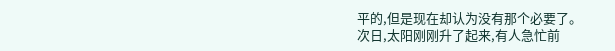平的,但是现在却认为没有那个必要了。
次日,太阳刚刚升了起来,有人急忙前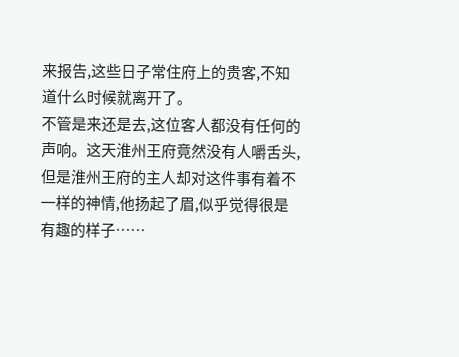来报告,这些日子常住府上的贵客,不知道什么时候就离开了。
不管是来还是去,这位客人都没有任何的声响。这天淮州王府竟然没有人嚼舌头,但是淮州王府的主人却对这件事有着不一样的神情,他扬起了眉,似乎觉得很是有趣的样子……